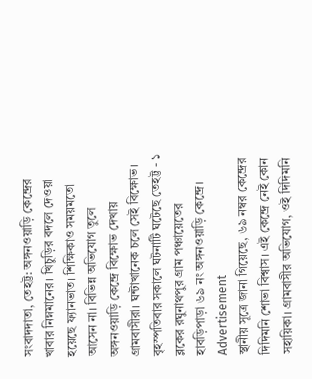সংবাদদাতা, তেহট্ট: অঙ্গনওয়াড়ি কেন্দ্রের খাবার নিম্নমানের। খিচুড়ির বদলে দেওয়া হয়েছে ফ্যানভাত। শিক্ষিকাও সময়মতো আসেন না। বিভিন্ন অভিযোগ তুলে অঙ্গনওয়াড়ি কেন্দ্রে বিক্ষোভ দেখায় গ্রামবাসীরা। ঘন্টাখানেক চলে সেই বিক্ষোভ। বৃহস্পতিবার সকালে ঘটনাটি ঘটেছে তেহট্ট - ১ ব্লকের রঘুনাথপুর গ্রাম পঞ্চায়েতের হাবড়িপাড়া ৬৯ নং অঙ্গনওয়াড়ি কেন্দ্রে।
Advertisement
স্থানীয় সূত্রে জানা গিয়েছে, ৬৯ নম্বর কেন্দ্রের দিদিমনি শোভা বিশ্বাস। এই কেন্দ্রে নেই কোন সহায়িকা। গ্রামবাসীর অভিযোগ, ওই দিদিমনি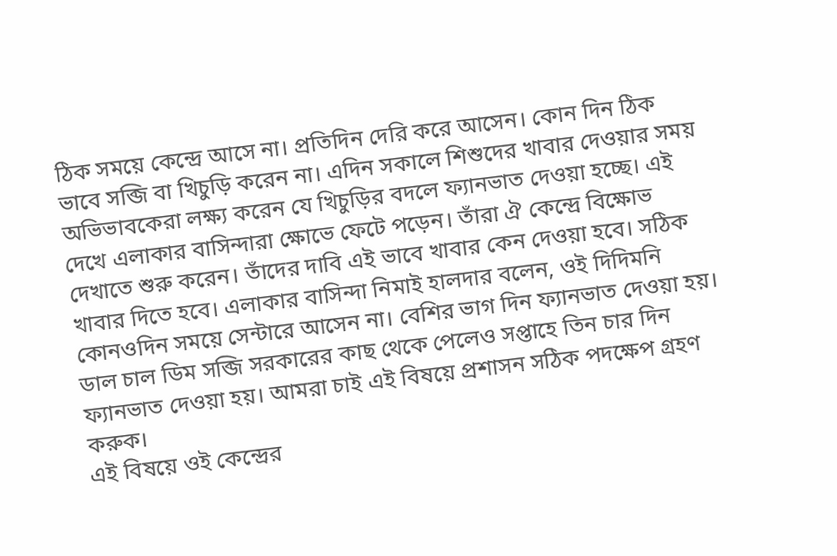ঠিক সময়ে কেন্দ্রে আসে না। প্রতিদিন দেরি করে আসেন। কোন দিন ঠিক ভাবে সব্জি বা খিচুড়ি করেন না। এদিন সকালে শিশুদের খাবার দেওয়ার সময় অভিভাবকেরা লক্ষ্য করেন যে খিচুড়ির বদলে ফ্যানভাত দেওয়া হচ্ছে। এই দেখে এলাকার বাসিন্দারা ক্ষোভে ফেটে পড়েন। তাঁরা ঐ কেন্দ্রে বিক্ষোভ দেখাতে শুরু করেন। তাঁদের দাবি এই ভাবে খাবার কেন দেওয়া হবে। সঠিক খাবার দিতে হবে। এলাকার বাসিন্দা নিমাই হালদার বলেন, ওই দিদিমনি কোনওদিন সময়ে সেন্টারে আসেন না। বেশির ভাগ দিন ফ্যানভাত দেওয়া হয়। ডাল চাল ডিম সব্জি সরকারের কাছ থেকে পেলেও সপ্তাহে তিন চার দিন ফ্যানভাত দেওয়া হয়। আমরা চাই এই বিষয়ে প্রশাসন সঠিক পদক্ষেপ গ্রহণ করুক।
এই বিষয়ে ওই কেন্দ্রের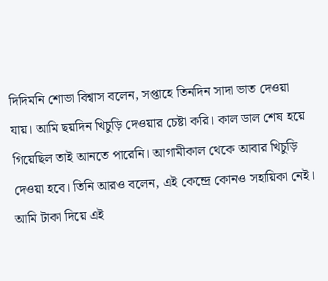দিদিমনি শোভা বিশ্বাস বলেন, সপ্তাহে তিনদিন সাদা ভাত দেওয়া যায়। আমি ছয়দিন খিচুড়ি দেওয়ার চেষ্টা করি। কাল ডাল শেষ হয়ে গিয়েছিল তাই আনতে পারেনি। আগামীকাল থেকে আবার খিচুড়ি দেওয়া হবে। তিনি আরও বলেন, এই কেন্দ্রে কোনও সহায়িকা নেই। আমি টাকা দিয়ে এই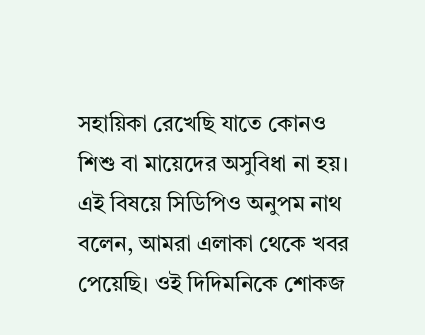সহায়িকা রেখেছি যাতে কোনও শিশু বা মায়েদের অসুবিধা না হয়।
এই বিষয়ে সিডিপিও অনুপম নাথ বলেন, আমরা এলাকা থেকে খবর পেয়েছি। ওই দিদিমনিকে শোকজ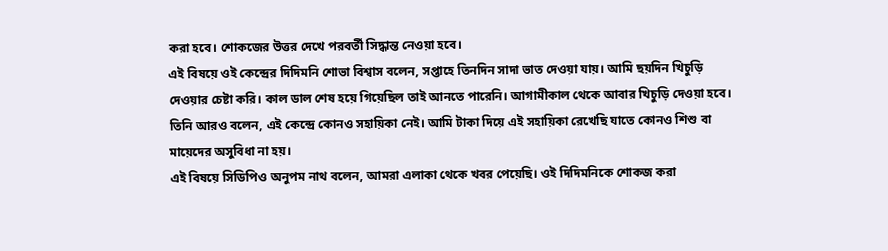করা হবে। শোকজের উত্তর দেখে পরবর্তী সিদ্ধান্ত নেওয়া হবে।
এই বিষয়ে ওই কেন্দ্রের দিদিমনি শোভা বিশ্বাস বলেন, সপ্তাহে তিনদিন সাদা ভাত দেওয়া যায়। আমি ছয়দিন খিচুড়ি দেওয়ার চেষ্টা করি। কাল ডাল শেষ হয়ে গিয়েছিল তাই আনতে পারেনি। আগামীকাল থেকে আবার খিচুড়ি দেওয়া হবে। তিনি আরও বলেন, এই কেন্দ্রে কোনও সহায়িকা নেই। আমি টাকা দিয়ে এই সহায়িকা রেখেছি যাতে কোনও শিশু বা মায়েদের অসুবিধা না হয়।
এই বিষয়ে সিডিপিও অনুপম নাথ বলেন, আমরা এলাকা থেকে খবর পেয়েছি। ওই দিদিমনিকে শোকজ করা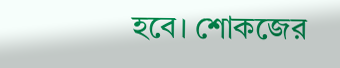হবে। শোকজের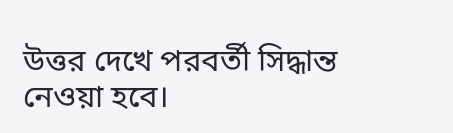উত্তর দেখে পরবর্তী সিদ্ধান্ত নেওয়া হবে।